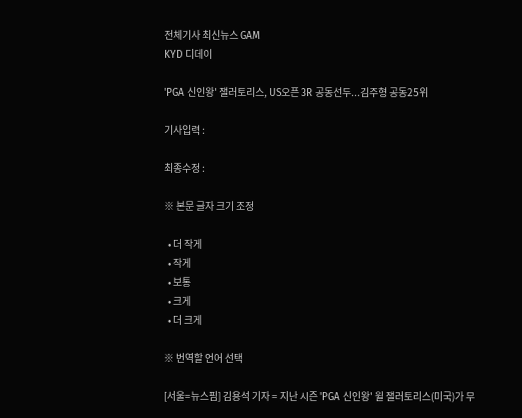전체기사 최신뉴스 GAM
KYD 디데이

'PGA 신인왕' 잴러토리스, US오픈 3R 공동선두...김주형 공동25위

기사입력 :

최종수정 :

※ 본문 글자 크기 조정

  • 더 작게
  • 작게
  • 보통
  • 크게
  • 더 크게

※ 번역할 언어 선택

[서울=뉴스핌] 김용석 기자 = 지난 시즌 'PGA 신인왕' 윌 잴러토리스(미국)가 무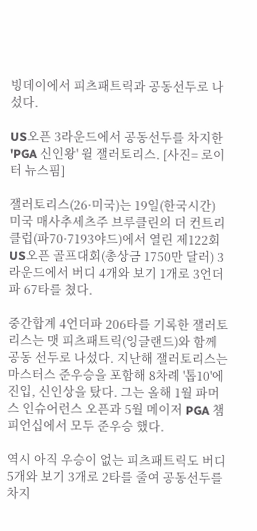빙데이에서 피츠패트릭과 공동선두로 나섰다.

US오픈 3라운드에서 공동선두를 차지한 'PGA 신인왕' 윌 잴러토리스. [사진= 로이터 뉴스핌]

잴러토리스(26·미국)는 19일(한국시간) 미국 매사추세츠주 브루클린의 더 컨트리클럽(파70·7193야드)에서 열린 제122회 US오픈 골프대회(총상금 1750만 달러) 3라운드에서 버디 4개와 보기 1개로 3언더파 67타를 쳤다.

중간합계 4언더파 206타를 기록한 잴러토리스는 맷 피츠패트릭(잉글랜드)와 함께 공동 선두로 나섰다. 지난해 잴러토리스는 마스터스 준우승을 포함해 8차례 '톱10'에 진입, 신인상을 탔다. 그는 올해 1월 파머스 인슈어런스 오픈과 5월 메이저 PGA 챔피언십에서 모두 준우승 했다.

역시 아직 우승이 없는 피츠패트릭도 버디 5개와 보기 3개로 2타를 줄여 공동선두를 차지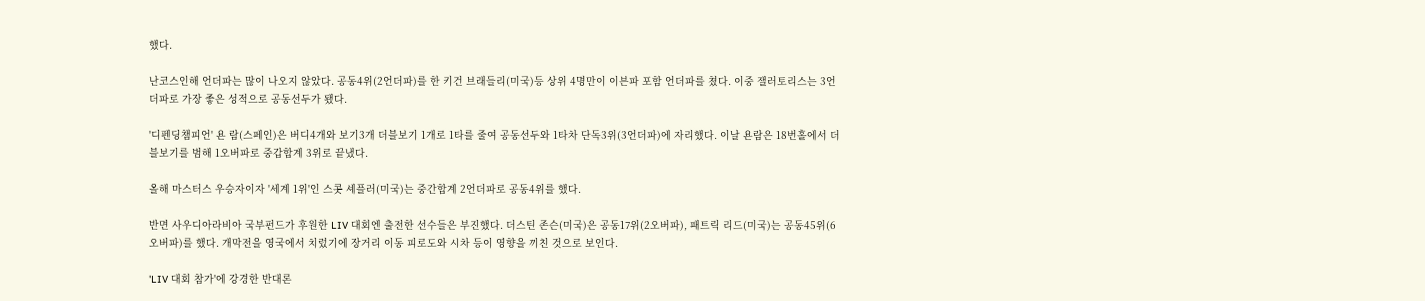했다.

난코스인해 언더파는 많이 나오지 않았다. 공동4위(2언더파)를 한 키건 브래들리(미국)등 상위 4명만이 이븐파 포함 언더파를 쳤다. 이중 잴러토리스는 3언더파로 가장 좋은 성적으로 공동선두가 됐다.

'디펜딩챔피언' 욘 람(스페인)은 버디4개와 보기3개 더블보기 1개로 1타를 줄여 공동선두와 1타차 단독3위(3언더파)에 자리했다. 이날 욘람은 18번홀에서 더블보기를 범해 1오버파로 중갑합계 3위로 끝냈다.

올해 마스터스 우승자이자 '세계 1위'인 스콧 셰플러(미국)는 중간합계 2언더파로 공동4위를 했다.

반면 사우디아라비아 국부펀드가 후원한 LIV 대회엔 출전한 선수들은 부진했다. 더스틴 존슨(미국)은 공동17위(2오버파), 패트릭 리드(미국)는 공동45위(6오버파)를 했다. 개막전을 영국에서 치렀기에 장거리 이동 피로도와 시차 등이 영향을 끼친 것으로 보인다.

'LIV 대회 참가'에 강경한 반대론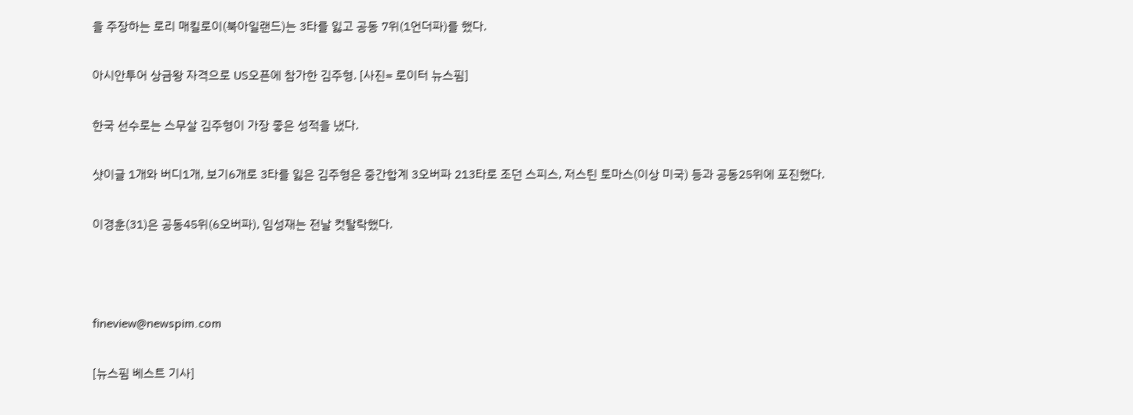을 주장하는 로리 매킬로이(북아일랜드)는 3타를 잃고 공동 7위(1언더파)를 했다.

아시안투어 상금왕 자격으로 US오픈에 참가한 김주형. [사진= 로이터 뉴스핌]

한국 선수로는 스무살 김주형이 가장 좋은 성적을 냈다.

샷이글 1개와 버디1개, 보기6개로 3타를 잃은 김주형은 중간합계 3오버파 213타로 조던 스피스, 저스틴 토마스(이상 미국) 등과 공동25위에 포진했다.

이경훈(31)은 공동45위(6오버파), 임성재는 전날 컷탈락했다.



fineview@newspim.com

[뉴스핌 베스트 기사]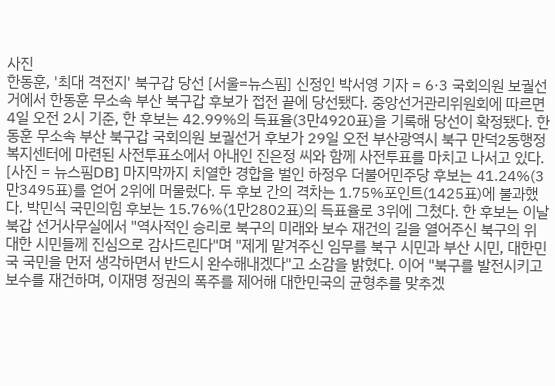사진
한동훈, '최대 격전지' 북구갑 당선 [서울=뉴스핌] 신정인 박서영 기자 = 6·3 국회의원 보궐선거에서 한동훈 무소속 부산 북구갑 후보가 접전 끝에 당선됐다. 중앙선거관리위원회에 따르면 4일 오전 2시 기준, 한 후보는 42.99%의 득표율(3만4920표)을 기록해 당선이 확정됐다. 한동훈 무소속 부산 북구갑 국회의원 보궐선거 후보가 29일 오전 부산광역시 북구 만덕2동행정복지센터에 마련된 사전투표소에서 아내인 진은정 씨와 함께 사전투표를 마치고 나서고 있다. [사진 = 뉴스핌DB] 마지막까지 치열한 경합을 벌인 하정우 더불어민주당 후보는 41.24%(3만3495표)를 얻어 2위에 머물렀다. 두 후보 간의 격차는 1.75%포인트(1425표)에 불과했다. 박민식 국민의힘 후보는 15.76%(1만2802표)의 득표율로 3위에 그쳤다. 한 후보는 이날 북갑 선거사무실에서 "역사적인 승리로 북구의 미래와 보수 재건의 길을 열어주신 북구의 위대한 시민들께 진심으로 감사드린다"며 "제게 맡겨주신 임무를 북구 시민과 부산 시민, 대한민국 국민을 먼저 생각하면서 반드시 완수해내겠다"고 소감을 밝혔다. 이어 "북구를 발전시키고 보수를 재건하며, 이재명 정권의 폭주를 제어해 대한민국의 균형추를 맞추겠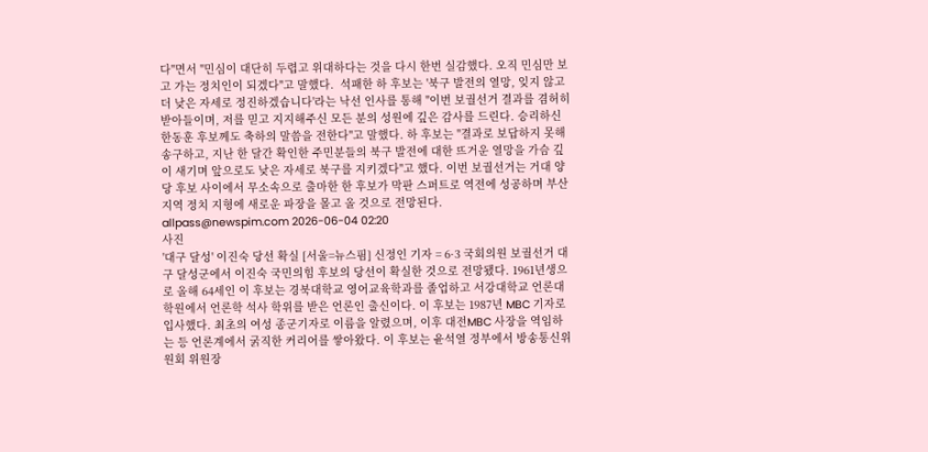다"면서 "민심이 대단히 두렵고 위대하다는 것을 다시 한번 실감했다. 오직 민심만 보고 가는 정치인이 되겠다"고 말했다.  석패한 하 후보는 '북구 발전의 열망, 잊지 않고 더 낮은 자세로 정진하겠습니다'라는 낙선 인사를 통해 "이번 보궐선거 결과를 겸허히 받아들이며, 저를 믿고 지지해주신 모든 분의 성원에 깊은 감사를 드린다. 승리하신 한동훈 후보께도 축하의 말씀을 전한다"고 말했다. 하 후보는 "결과로 보답하지 못해 송구하고, 지난 한 달간 확인한 주민분들의 북구 발전에 대한 뜨거운 열망을 가슴 깊이 새기며 앞으로도 낮은 자세로 북구를 지키겠다"고 했다. 이번 보궐선거는 거대 양당 후보 사이에서 무소속으로 출마한 한 후보가 막판 스퍼트로 역전에 성공하며 부산 지역 정치 지형에 새로운 파장을 몰고 올 것으로 전망된다. allpass@newspim.com 2026-06-04 02:20
사진
'대구 달성' 이진숙 당선 확실 [서울=뉴스핌] 신정인 기자 = 6·3 국회의원 보궐선거 대구 달성군에서 이진숙 국민의힘 후보의 당선이 확실한 것으로 전망됐다. 1961년생으로 올해 64세인 이 후보는 경북대학교 영어교육학과를 졸업하고 서강대학교 언론대학원에서 언론학 석사 학위를 받은 언론인 출신이다. 이 후보는 1987년 MBC 기자로 입사했다. 최초의 여성 종군기자로 이름을 알렸으며, 이후 대전MBC 사장을 역임하는 등 언론계에서 굵직한 커리어를 쌓아왔다. 이 후보는 윤석열 정부에서 방송통신위원회 위원장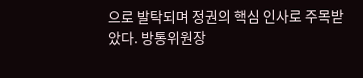으로 발탁되며 정권의 핵심 인사로 주목받았다. 방통위원장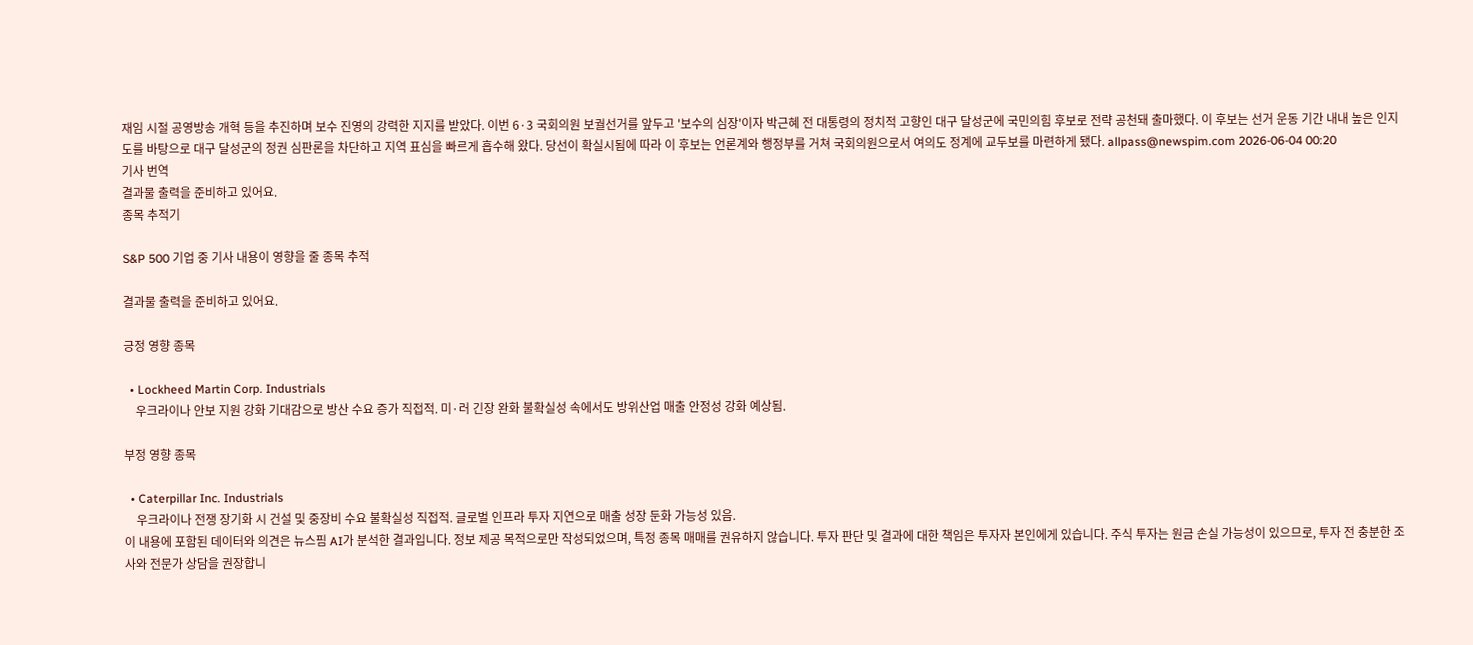재임 시절 공영방송 개혁 등을 추진하며 보수 진영의 강력한 지지를 받았다. 이번 6·3 국회의원 보궐선거를 앞두고 '보수의 심장'이자 박근혜 전 대통령의 정치적 고향인 대구 달성군에 국민의힘 후보로 전략 공천돼 출마했다. 이 후보는 선거 운동 기간 내내 높은 인지도를 바탕으로 대구 달성군의 정권 심판론을 차단하고 지역 표심을 빠르게 흡수해 왔다. 당선이 확실시됨에 따라 이 후보는 언론계와 행정부를 거쳐 국회의원으로서 여의도 정계에 교두보를 마련하게 됐다. allpass@newspim.com 2026-06-04 00:20
기사 번역
결과물 출력을 준비하고 있어요.
종목 추적기

S&P 500 기업 중 기사 내용이 영향을 줄 종목 추적

결과물 출력을 준비하고 있어요.

긍정 영향 종목

  • Lockheed Martin Corp. Industrials
    우크라이나 안보 지원 강화 기대감으로 방산 수요 증가 직접적. 미·러 긴장 완화 불확실성 속에서도 방위산업 매출 안정성 강화 예상됨.

부정 영향 종목

  • Caterpillar Inc. Industrials
    우크라이나 전쟁 장기화 시 건설 및 중장비 수요 불확실성 직접적. 글로벌 인프라 투자 지연으로 매출 성장 둔화 가능성 있음.
이 내용에 포함된 데이터와 의견은 뉴스핌 AI가 분석한 결과입니다. 정보 제공 목적으로만 작성되었으며, 특정 종목 매매를 권유하지 않습니다. 투자 판단 및 결과에 대한 책임은 투자자 본인에게 있습니다. 주식 투자는 원금 손실 가능성이 있으므로, 투자 전 충분한 조사와 전문가 상담을 권장합니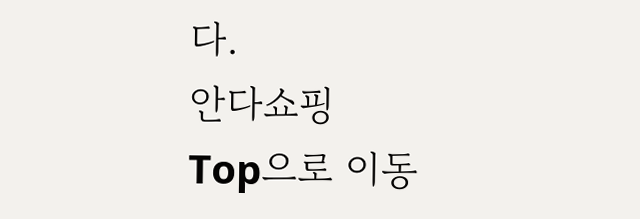다.
안다쇼핑
Top으로 이동